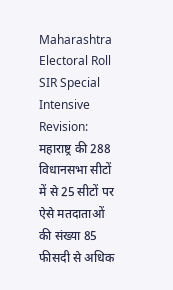Maharashtra Electoral Roll SIR Special Intensive Revision: महाराष्ट्र की 288 विधानसभा सीटों में से 25 सीटों पर ऐसे मतदाताओं की संख्या 85 फीसदी से अधिक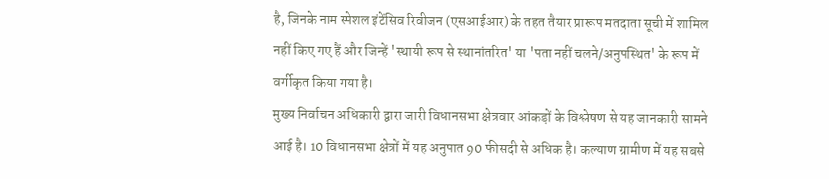है, जिनके नाम स्पेशल इंटेंसिव रिवीजन (एसआईआर) के तहत तैयार प्रारूप मतदाता सूची में शामिल नहीं किए गए हैं और जिन्हें 'स्थायी रूप से स्थानांतरित' या 'पता नहीं चलने/अनुपस्थित' के रूप में वर्गीकृत किया गया है।
मुख्य निर्वाचन अधिकारी द्वारा जारी विधानसभा क्षेत्रवार आंकड़ों के विश्लेषण से यह जानकारी सामने आई है। 10 विधानसभा क्षेत्रों में यह अनुपात 90 फीसदी से अधिक है। कल्याण ग्रामीण में यह सबसे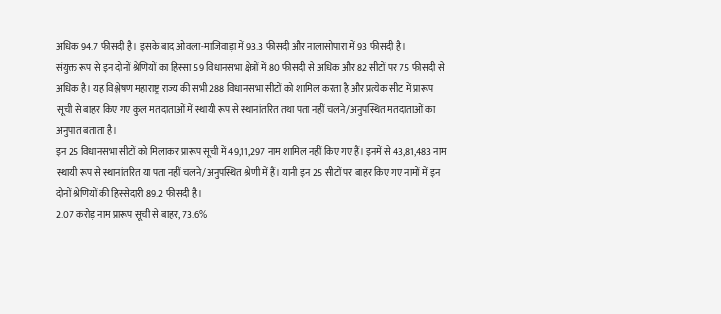अधिक 94.7 फीसदी है। इसके बाद ओवला-माजिवाड़ा में 93.3 फीसदी और नालासोपारा में 93 फीसदी है।
संयुक्त रूप से इन दोनों श्रेणियों का हिस्सा 59 विधानसभा क्षेत्रों में 80 फीसदी से अधिक और 82 सीटों पर 75 फीसदी से अधिक है। यह विश्लेषण महाराष्ट्र राज्य की सभी 288 विधानसभा सीटों को शामिल करता है और प्रत्येक सीट में प्रारूप सूची से बाहर किए गए कुल मतदाताओं में स्थायी रूप से स्थानांतरित तथा पता नहीं चलने/अनुपस्थित मतदाताओं का अनुपात बताता है।
इन 25 विधानसभा सीटों को मिलाकर प्रारूप सूची में 49,11,297 नाम शामिल नहीं किए गए हैं। इनमें से 43,81,483 नाम स्थायी रूप से स्थानांतरित या पता नहीं चलने/अनुपस्थित श्रेणी में हैं। यानी इन 25 सीटों पर बाहर किए गए नामों में इन दोनों श्रेणियों की हिस्सेदारी 89.2 फीसदी है।
2.07 करोड़ नाम प्रारूप सूची से बाहर, 73.6%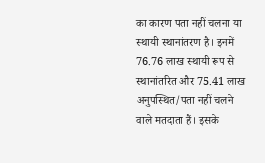का कारण पता नहीं चलना या स्थायी स्थानांतरण है। इनमें 76.76 लाख स्थायी रूप से स्थानांतरित और 75.41 लाख अनुपस्थित/पता नहीं चलने वाले मतदाता हैं। इसके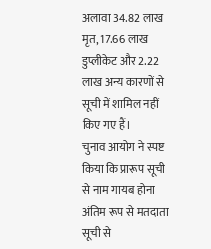अलावा 34.82 लाख मृत, 17.66 लाख डुप्लीकेट और 2.22 लाख अन्य कारणों से सूची में शामिल नहीं किए गए हैं।
चुनाव आयोग ने स्पष्ट किया कि प्रारूप सूची से नाम गायब होना अंतिम रूप से मतदाता सूची से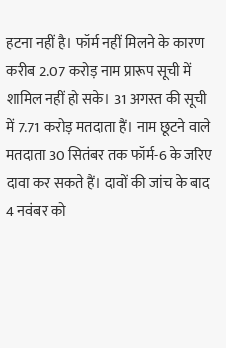हटना नहीं है। फॉर्म नहीं मिलने के कारण करीब 2.07 करोड़ नाम प्रारूप सूची में शामिल नहीं हो सके। 31 अगस्त की सूची में 7.71 करोड़ मतदाता हैं। नाम छूटने वाले मतदाता 30 सितंबर तक फॉर्म-6 के जरिए दावा कर सकते हैं। दावों की जांच के बाद 4 नवंबर को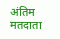अंतिम मतदाता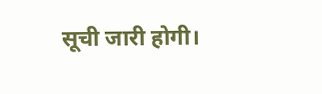सूची जारी होगी।